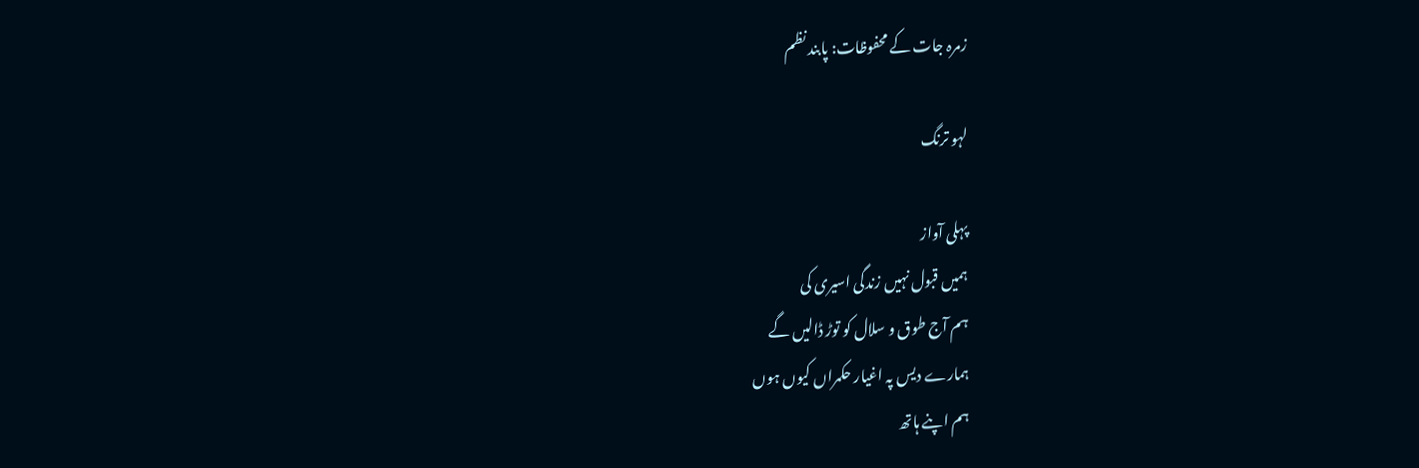زمرہ جات کے محفوظات: پابند نظم

لہو ترنگ

پہلی آواز
ہمیں قبول نہیں زندگی اسیری کی
ہم آج طوق و سلال کو توڑ ڈالیں گے
ہمارے دیس پہ اغیار حکمراں کیوں ہوں
ہم اپنے ہاتھ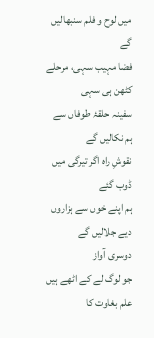میں لوح و فلم سنبھالیں گے
فضا مہیب سہی، مرحلے کٹھن ہی سہی
سفینہ حلقۂ طوفاں سے ہم نکالیں گے
نقوشِ راہ اگر تیرگی میں ڈوب گئے
ہم اپنے خوں سے ہزاروں دیے جلالیں گے
دوسری آواز
جو لوگ لے کے اٹھے ہیں علم بغاوت کا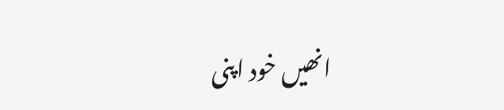انھیں خود اپنی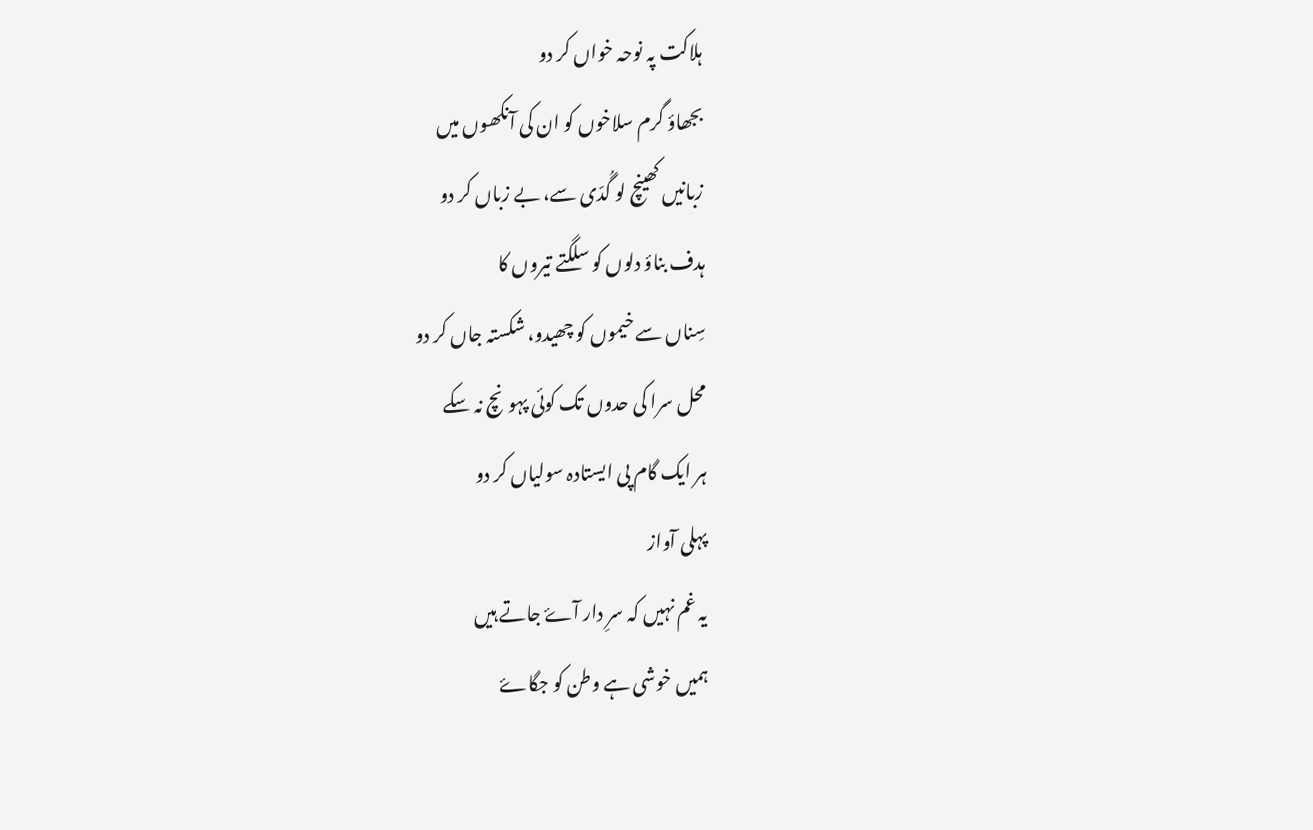ہلاکت پہ نوحہ خواں کر دو
بجھاؤ گرم سلاخوں کو ان کی آنکھوں میں
زبانیں کھینچ لو گُدّی سے، بے زباں کر دو
ہدف بناؤ دلوں کو سلگتے تیروں کا
سِناں سے خیموں کو چھیدو، شکستہ جاں کر دو
محل سرا کی حدوں تک کوئی پہونچ نہ سکے
ہر ایک گام پی ایستادہ سولیاں کر دو
پہلی آواز
یہ غم نہیں کہ سرِ دار آۓ جاتے ہیں
ہمیں خوشی ہے وطن کو جگاۓ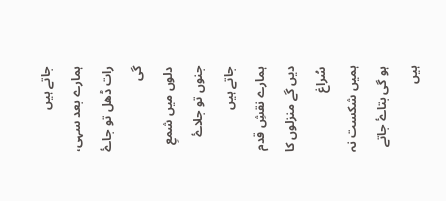جاتے ہیں
ہمارے بعد سہی، رات ڈھل تو جاۓ گی
دلوں میں شمعِ جنوں تو جلاۓ جاتے ہیں
ہمارے نقشِ قدم دیں گے منزلوں کا سُراغ
ہمیں شکست نہ ہو گی بتاۓ جاتے ہیں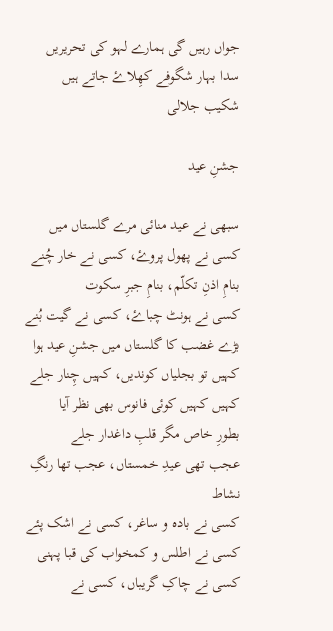جواں رہیں گی ہمارے لہو کی تحریریں
سدا بہار شگوفے کھِلاۓ جاتے ہیں
شکیب جلالی

جشنِ عید

سبھی نے عید منائی مرے گلستاں میں
کسی نے پھول پروۓ، کسی نے خار چُنے
بنامِ اذنِ تکلّم، بنامِ جبرِ سکوت
کسی نے ہونٹ چباۓ، کسی نے گیت بُنے
بڑے غضب کا گلستاں میں جشنِ عید ہوا
کہیں تو بجلیاں کوندیں، کہیں چِنار جلے
کہیں کہیں کوئی فانوس بھی نظر آیا
بطورِ خاص مگر قلبِ داغدار جلے
عجب تھی عیدِ خمستاں، عجب تھا رنگِ نشاط
کسی نے بادہ و ساغر، کسی نے اشک پئے
کسی نے اطلس و کمخواب کی قبا پہنی
کسی نے چاکِ گریباں، کسی نے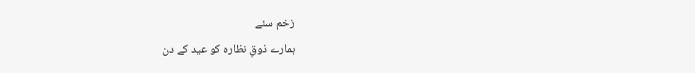زخم سئے
ہمارے ذوقِ نظارہ کو عید کے دن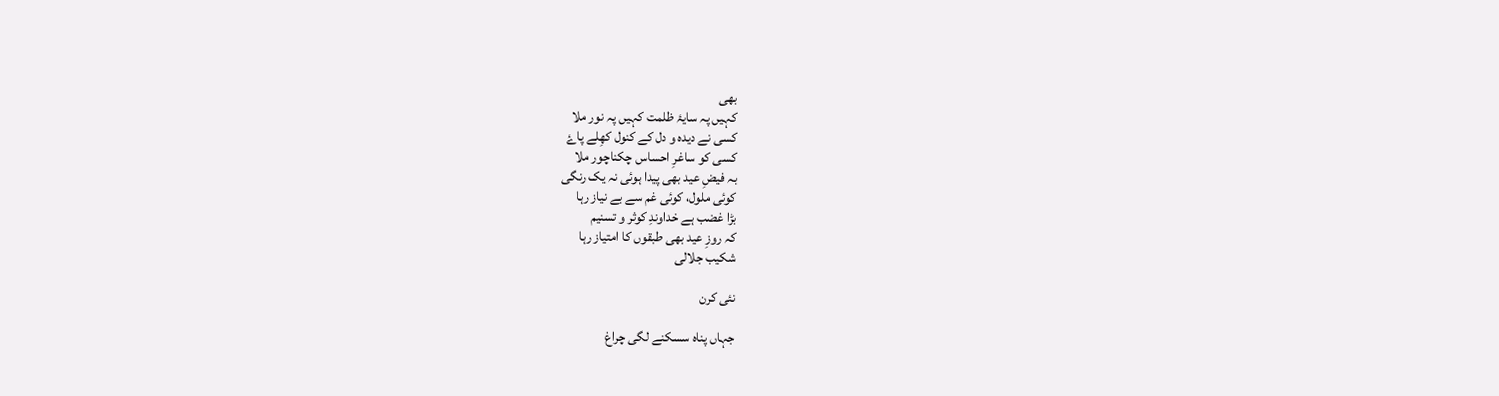بھی
کہیں پہ سایۂ ظلمت کہیں پہ نور ملا
کسی نے دیدہ و دل کے کنول کھِلے پاۓ
کسی کو ساغرِ احساس چکناچور ملا
بہ فیضِ عید بھی پیدا ہوئی نہ یک رنگی
کوئی ملول، کوئی غم سے بے نیاز رہا
بڑا غضب ہے خداوندِ کوثر و تسنیم
کہ روزِ عید بھی طبقوں کا امتیاز رہا
شکیب جلالی

نئی کرن

جہاں پناہ سسکنے لگی چراغ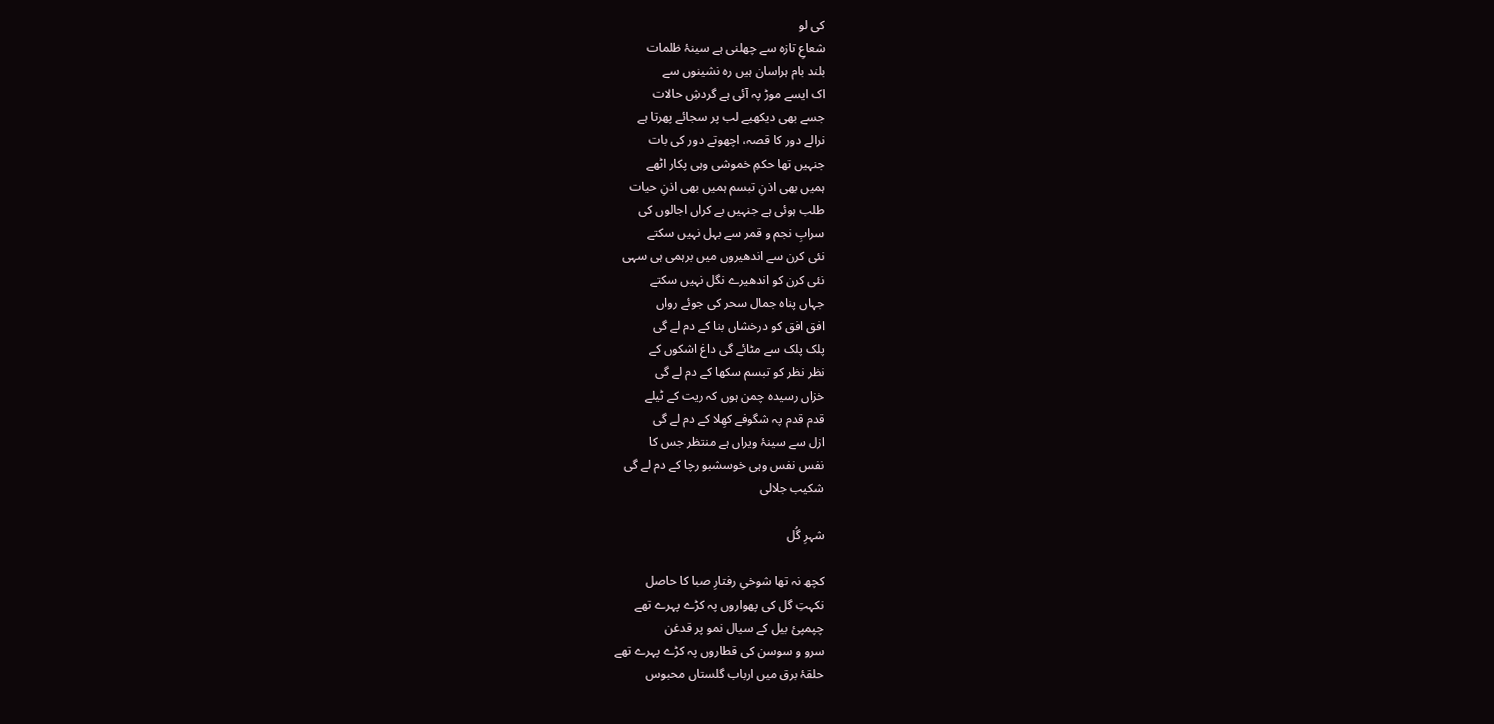کی لو
شعاعِ تازہ سے چھلنی ہے سینۂ ظلمات
بلند بام ہراسان ہیں رہ نشینوں سے
اک ایسے موڑ پہ آئی ہے گردشِ حالات
جسے بھی دیکھیے لب پر سجائے پھرتا ہے
نرالے دور کا قصہ، اچھوتے دور کی بات
جنہیں تھا حکمِ خموشی وہی پکار اٹھے
ہمیں بھی اذنِ تبسم ہمیں بھی اذنِ حیات
طلب ہوئی ہے جنہیں بے کراں اجالوں کی
سرابِ نجم و قمر سے بہل نہیں سکتے
نئی کرن سے اندھیروں میں برہمی ہی سہی
نئی کرن کو اندھیرے نگل نہیں سکتے
جہاں پناہ جمال سحر کی جوئے رواں
افق افق کو درخشاں بنا کے دم لے گی
پلک پلک سے مٹائے گی داغ اشکوں کے
نظر نظر کو تبسم سکھا کے دم لے گی
خزاں رسیدہ چمن ہوں کہ ریت کے ٹیلے
قدم قدم پہ شگوفے کھِلا کے دم لے گی
ازل سے سینۂ ویراں ہے منتظر جس کا
نفس نفس وہی خوسشبو رچا کے دم لے گی
شکیب جلالی

شہرِ گُل

کچھ نہ تھا شوخیِ رفتارِ صبا کا حاصل
نکہتِ گل کی پھواروں پہ کڑے پہرے تھے
چپمپئ بیل کے سیال نمو پر قدغن
سرو و سوسن کی قطاروں پہ کڑے پہرے تھے
حلقۂ برق میں ارباب گلستاں محبوس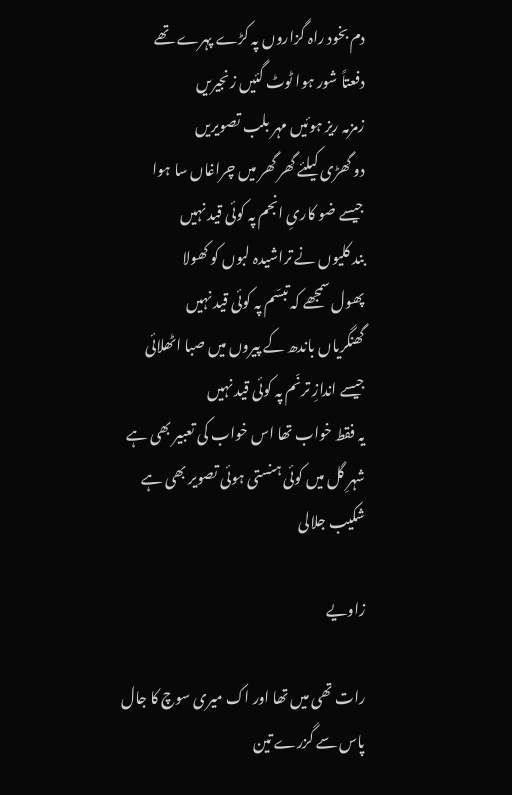دم بخود راہ گزاروں پہ کڑے پہرے تھے
دفعتاً شور ہوا ٹوٹ گئیں زنجیریں
زمزمہ ریز ہوئیں مہر بلب تصویریں
دو گھڑی کیلئے گھر گھر میں چراغاں سا ہوا
جیسے ضو کاریِ انجم پہ کوئی قید نہیں
بند کلیوں نے تراشیدہ لبوں کو کھولا
پھول سمجھے کہ تبسّم پہ کوئی قید نہیں
گھنگریاں باندھ کے پیروں میں صبا اٹھلائی
جیسے اندازِ ترنّم پہ کوئی قید نہیں
یہ فقط خواب تھا اس خواب کی تعبیر بھی ہے
شہرِ گل میں کوئی ہنستی ہوئی تصویر بھی ہے
شکیب جلالی

زاویے

رات تھی میں تھا اور اک میری سوچ کا جال
پاس سے گزرے تین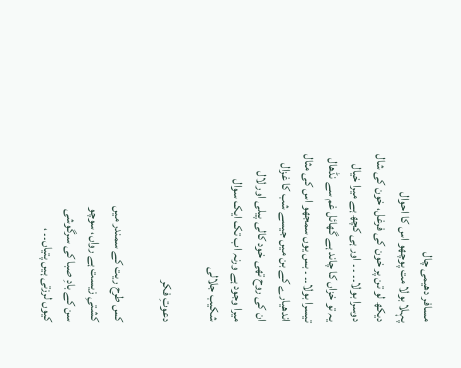مسافر دھیمی چال
پہلا بولا مت پوچھو اس کا احوال
دیکھ لو تن پر خون کی فرغل، خون کی شال
دوسرا بولا۔۔ ۔ ۔ اور ہی کچھ ہے میرا خیال
یہ تو خزاں کا چاند ہے گھائل غم سے نڈھال
تیسرا بولا۔۔ ۔ بس یوں سمجھو اس کی مثال
اندھیارے کے بن میں جیسے شب کا غزال
ان کی روح تھی خود کالی پیلی اور لال
میرا وجود ہے ورنہ اب تک ایک سوال
شکیب جلالی

دعوتِ فکر

کس طرح ریت کے سمندر میں
کشتیِ زیست ہے رواں، سوچو
سن کے بادِ صبا کی سرگوشی
کیوں لرزتی ہیں پتیاں۔۔ ،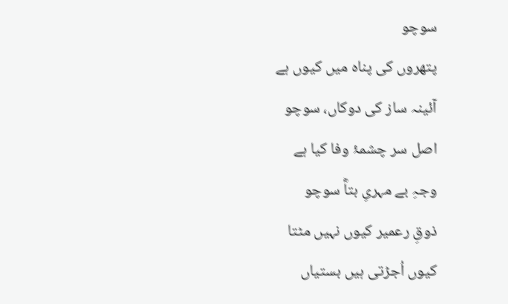سوچو
پتھروں کی پناہ میں کیوں ہے
آئینہ ساز کی دوکاں، سوچو
اصل سر چشمۂ وفا کیا ہے
وجہِ بے مہریِ بتاؓ سوچو
ذوقِ رعمیر کیوں نہیں مٹتا
کیوں اُجڑتی ہیں بستیاں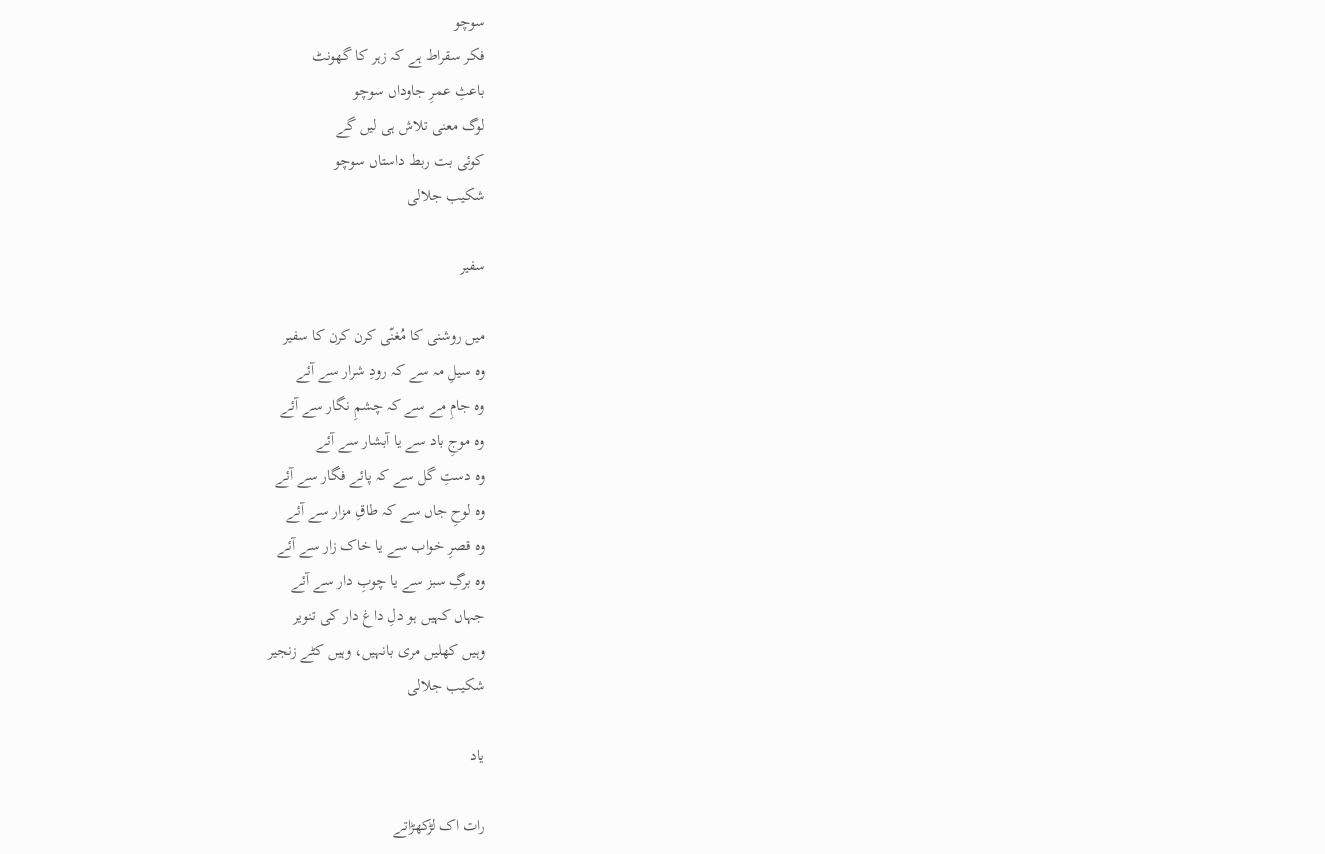سوچو
فکر سقراط ہے کہ زہر کا گھونٹ
باعثِ عمرِ جاوداں سوچو
لوگ معنی تلاش ہی لیں گے
کوئی بت ربط داستاں سوچو
شکیب جلالی

سفیر

میں روشنی کا مُغنّی کرن کرن کا سفیر
وہ سیلِ مہ سے کہ رودِ شرار سے آئے
وہ جامِ مے سے کہ چشمِ نگار سے آئے
وہ موجِ باد سے یا آبشار سے آئے
وہ دستِ گل سے کہ پائے فگار سے آئے
وہ لوحِ جاں سے کہ طاقِ مزار سے آئے
وہ قصرِ خواب سے یا خاک زار سے آئے
وہ برگِ سبز سے یا چوبِ دار سے آئے
جہاں کہیں ہو دلِ داغ دار کی تنویر
وہیں کھلیں مری بانہیں، وہیں کٹے زنجیر
شکیب جلالی

یاد

رات اک لڑکھڑاتے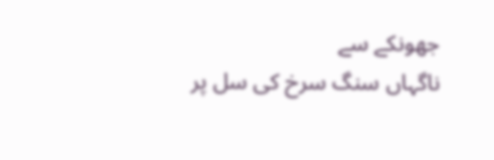جھونکے سے
ناگہاں سنگ سرخ کی سل پر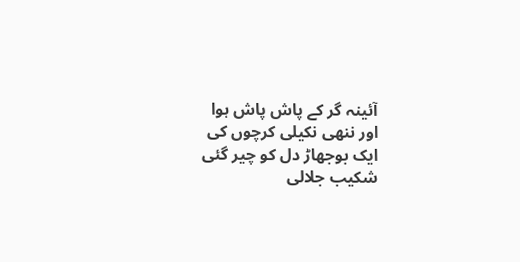آئینہ گر کے پاش پاش ہوا
اور ننھی نکیلی کرچوں کی
ایک بوجھاڑ دل کو چیر گئی
شکیب جلالی